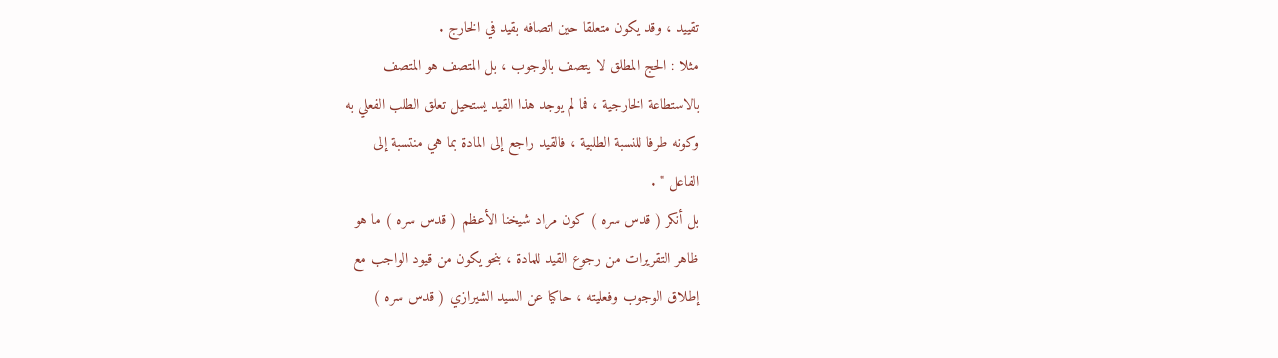تقييد ، وقد يكون متعلقا حين اتصافه بقيد في الخارج .
مثلا : الحج المطلق لا يتصف بالوجوب ، بل المتصف هو المتصف
بالاستطاعة الخارجية ، فما لم يوجد هذا القيد يستحيل تعلق الطلب الفعلي به
وكونه طرفا للنسبة الطلبية ، فالقيد راجع إلى المادة بما هي منتسبة إلى
الفاعل " .
بل أنكر ( قدس سره ) كون مراد شيخنا الأعظم ( قدس سره ) ما هو
ظاهر التقريرات من رجوع القيد للمادة ، بنحو يكون من قيود الواجب مع
إطلاق الوجوب وفعليته ، حاكيا عن السيد الشيرازي ( قدس سره )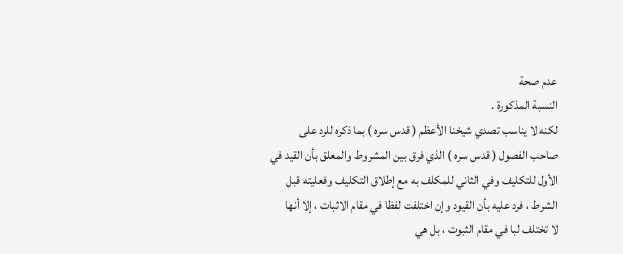عدم صحة
النسبة المذكورة .
لكنه لا يناسب تصدي شيخنا الأعظم ( قدس سره ) بما ذكره للرد على
صاحب الفصول ( قدس سره ) الذي فرق بين المشروط والمعلق بأن القيد في
الأول للتكليف وفي الثاني للمكلف به مع إطلاق التكليف وفعليته قبل
الشرط ، فرد عليه بأن القيود وإن اختلفت لفظا في مقام الاثبات ، إلا أنها
لا تختلف لبا في مقام الثبوت ، بل هي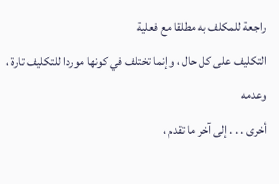راجعة للمكلف به مطلقا مع فعلية
التكليف على كل حال ، وإنما تختلف في كونها موردا للتكليف تارة ، وعدمه
أخرى . . . إلى آخر ما تقدم ،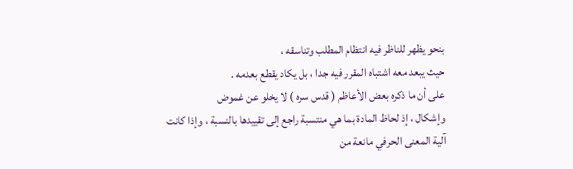بنحو يظهر للناظر فيه انتظام المطلب وتناسقه ،
حيث يبعد معه اشتباه المقرر فيه جدا ، بل يكاد يقطع بعدمه .
على أن ما ذكره بعض الأعاظم ( قدس سره ) لا يخلو عن غموض
وإشكال ، إذ لحاظ المادة بما هي منتسبة راجع إلى تقييدها بالنسبة ، وإذا كانت
آلية المعنى الحرفي مانعة من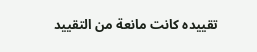تقييده كانت مانعة من التقييد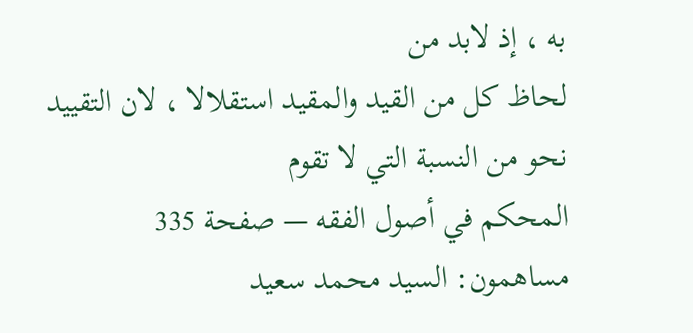به ، إذ لابد من
لحاظ كل من القيد والمقيد استقلالا ، لان التقييد نحو من النسبة التي لا تقوم
المحكم في أصول الفقه — صفحة 335
مساهمون: السيد محمد سعيد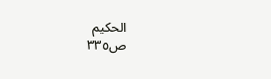الحكيم
ص٣٣٥